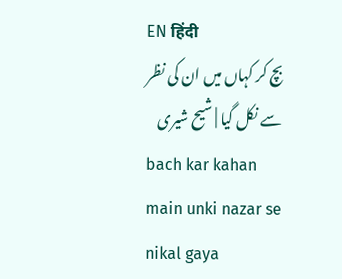EN हिंदी
بچ کر کہاں میں ان کی نظر سے نکل گیا | شیح شیری
bach kar kahan main unki nazar se nikal gaya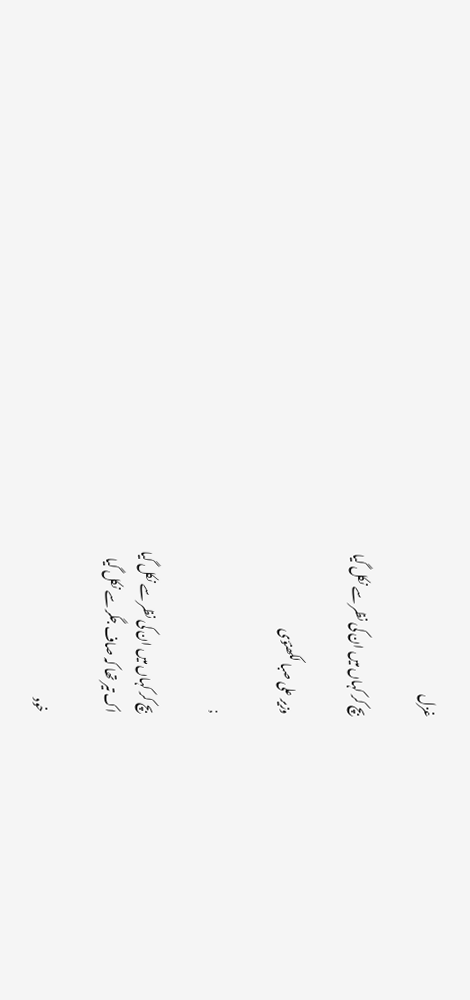غزل

بچ کر کہاں میں ان کی نظر سے نکل گیا

وزیر علی صبا لکھنؤی

;

بچ کر کہاں میں ان کی نظر سے نکل گیا
اک تیر تھا کہ صاف جگر سے نکل گیا

خود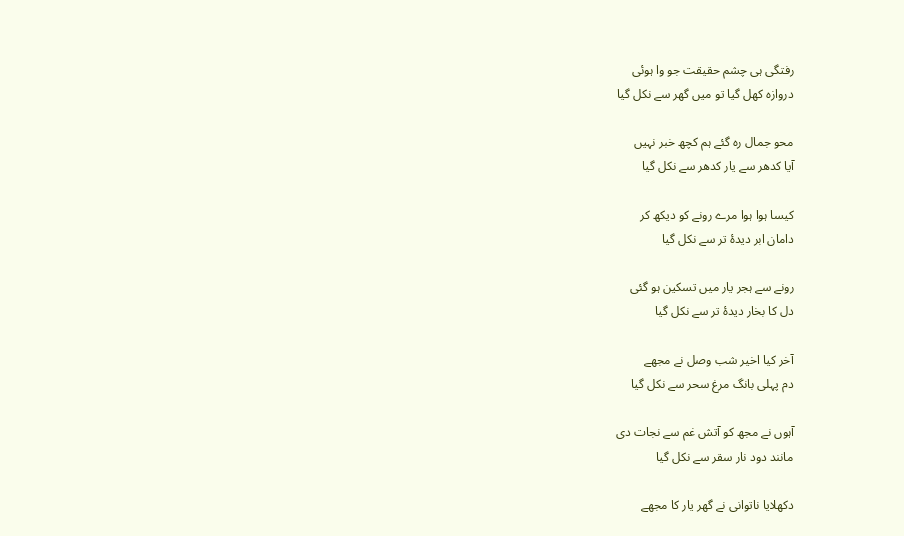رفتگی ہی چشم حقیقت جو وا ہوئی
دروازہ کھل گیا تو میں گھر سے نکل گیا

محو جمال رہ گئے ہم کچھ خبر نہیں
آیا کدھر سے یار کدھر سے نکل گیا

کیسا ہوا ہوا مرے رونے کو دیکھ کر
دامان ابر دیدۂ تر سے نکل گیا

رونے سے ہجر یار میں تسکین ہو گئی
دل کا بخار دیدۂ تر سے نکل گیا

آخر کیا اخیر شب وصل نے مجھے
دم پہلی بانگ‌ مرغ سحر سے نکل گیا

آہوں نے مجھ کو آتش غم سے نجات دی
مانند دود نار سقر سے نکل گیا

دکھلایا ناتوانی نے گھر یار کا مجھے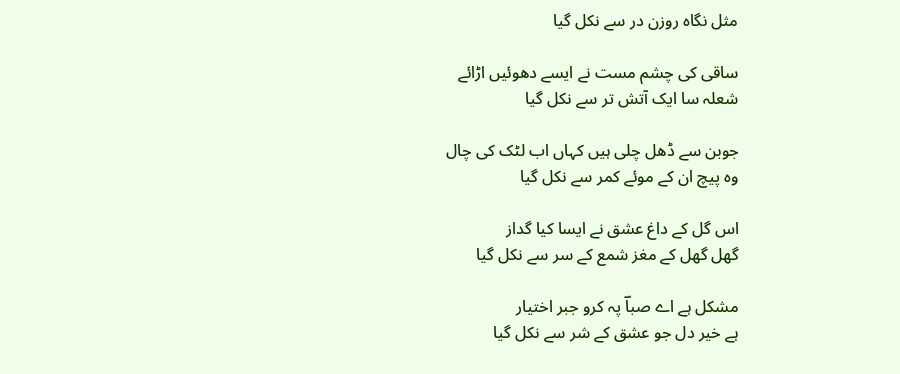مثل نگاہ روزن در سے نکل گیا

ساقی کی چشم مست نے ایسے دھوئیں اڑائے
شعلہ سا ایک آتش تر سے نکل گیا

جوبن سے ڈھل چلی ہیں کہاں اب لٹک کی چال
وہ پیچ ان کے موئے کمر سے نکل گیا

اس گل کے داغ عشق نے ایسا کیا گداز
گھل گھل کے مغز شمع کے سر سے نکل گیا

مشکل ہے اے صباؔ پہ کرو جبر اختیار
ہے خیر دل جو عشق کے شر سے نکل گیا